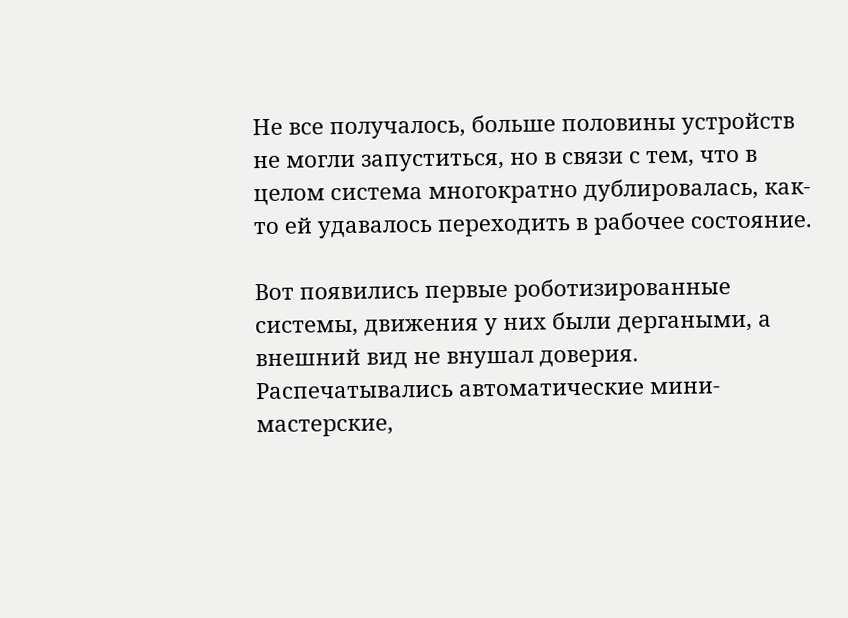Не все получалось, больше половины устройств не могли запуститься, но в связи с тем, что в целом система многократно дублировалась, как-то ей удавалось переходить в рабочее состояние.

Вот появились первые роботизированные системы, движения у них были дергаными, а внешний вид не внушал доверия. Распечатывались автоматические мини-мастерские,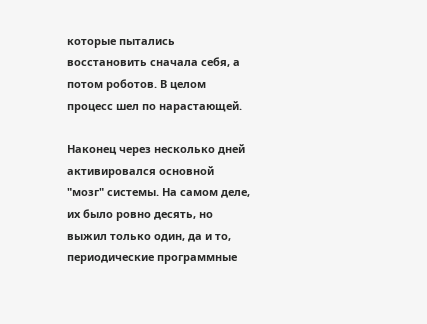которые пытались восстановить сначала себя, а потом роботов. В целом процесс шел по нарастающей.

Наконец через несколько дней активировался основной "мозг" системы. На самом деле, их было ровно десять, но выжил только один, да и то, периодические программные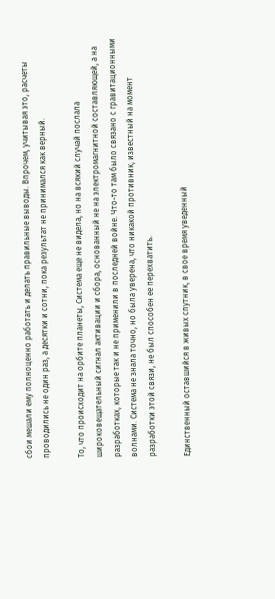сбои мешали ему полноценно работать и делать правильные выводы. Впрочем, учитывая это, расчеты проводились не один раз, а десятки и сотни, пока результат не принимался как верный.

То, что происходит на орбите планеты, Система еще не видела, но на всякий случай послала широковещательный сигнал активации и сбора, основанный не на электромагнитной составляющей, а на разработках, которые так и не применили в последней войне. Что-то там было связано с гравитационными волнами. Система не знала точно, но была уверена, что никакой противник, известный на момент разработки этой связи, не был способен ее перехватить.

Единственный оставшийся в живых спутник, в свое время уведенный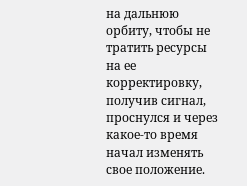на дальнюю орбиту, чтобы не тратить ресурсы на ее корректировку, получив сигнал, проснулся и через какое-то время начал изменять свое положение.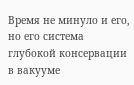Время не минуло и его, но его система глубокой консервации в вакууме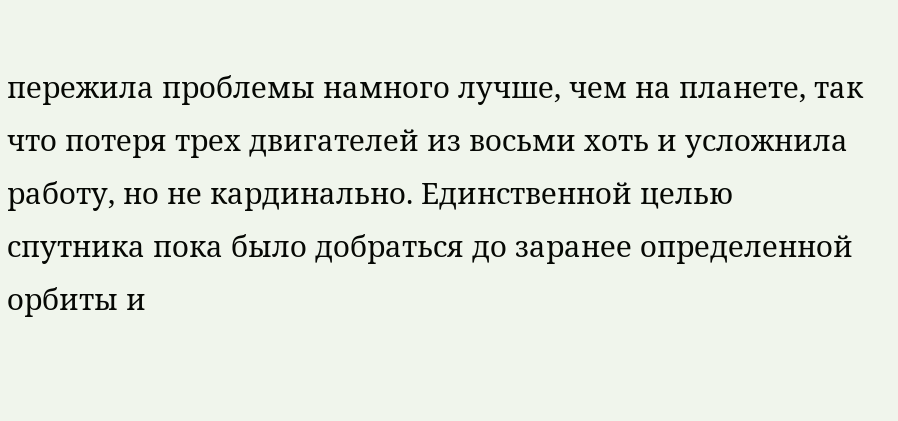пережила проблемы намного лучше, чем на планете, так что потеря трех двигателей из восьми хоть и усложнила работу, но не кардинально. Единственной целью спутника пока было добраться до заранее определенной орбиты и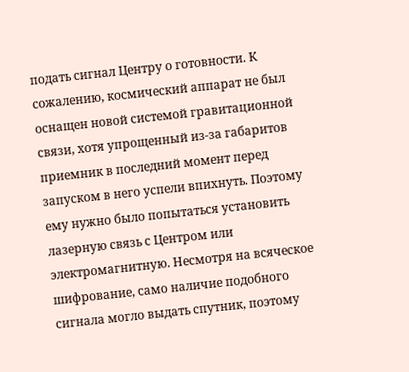подать сигнал Центру о готовности. К сожалению, космический аппарат не был оснащен новой системой гравитационной связи, хотя упрощенный из-за габаритов приемник в последний момент перед запуском в него успели впихнуть. Поэтому ему нужно было попытаться установить лазерную связь с Центром или электромагнитную. Несмотря на всяческое шифрование, само наличие подобного сигнала могло выдать спутник, поэтому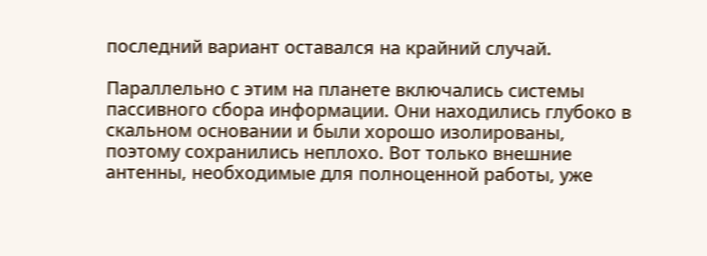последний вариант оставался на крайний случай.

Параллельно с этим на планете включались системы пассивного сбора информации. Они находились глубоко в скальном основании и были хорошо изолированы, поэтому сохранились неплохо. Вот только внешние антенны, необходимые для полноценной работы, уже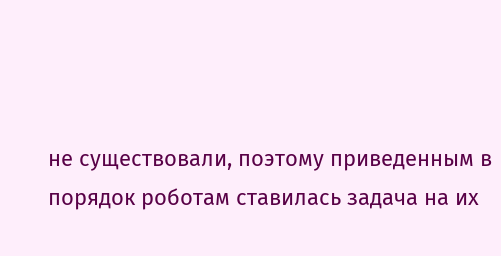не существовали, поэтому приведенным в порядок роботам ставилась задача на их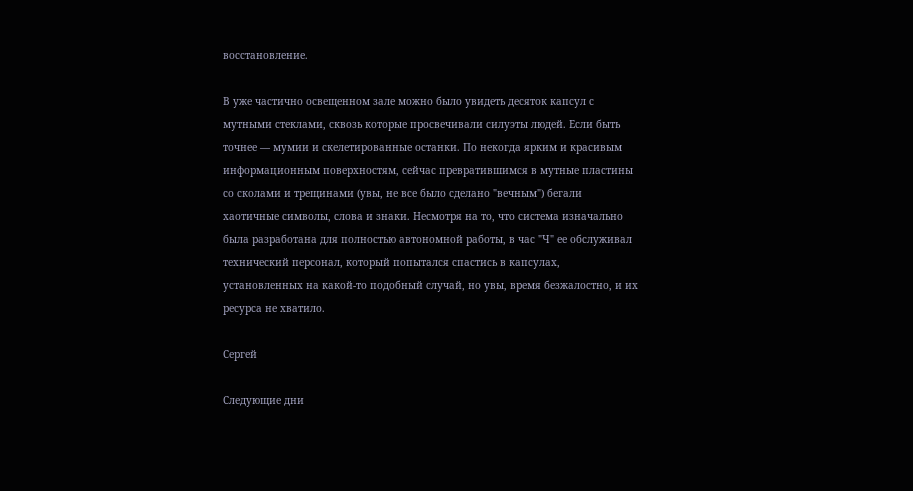восстановление.

В уже частично освещенном зале можно было увидеть десяток капсул с мутными стеклами, сквозь которые просвечивали силуэты людей. Если быть точнее — мумии и скелетированные останки. По некогда ярким и красивым информационным поверхностям, сейчас превратившимся в мутные пластины со сколами и трещинами (увы, не все было сделано "вечным") бегали хаотичные символы, слова и знаки. Несмотря на то, что система изначально была разработана для полностью автономной работы, в час "Ч" ее обслуживал технический персонал, который попытался спастись в капсулах, установленных на какой-то подобный случай, но увы, время безжалостно, и их ресурса не хватило.

Сергей

Следующие дни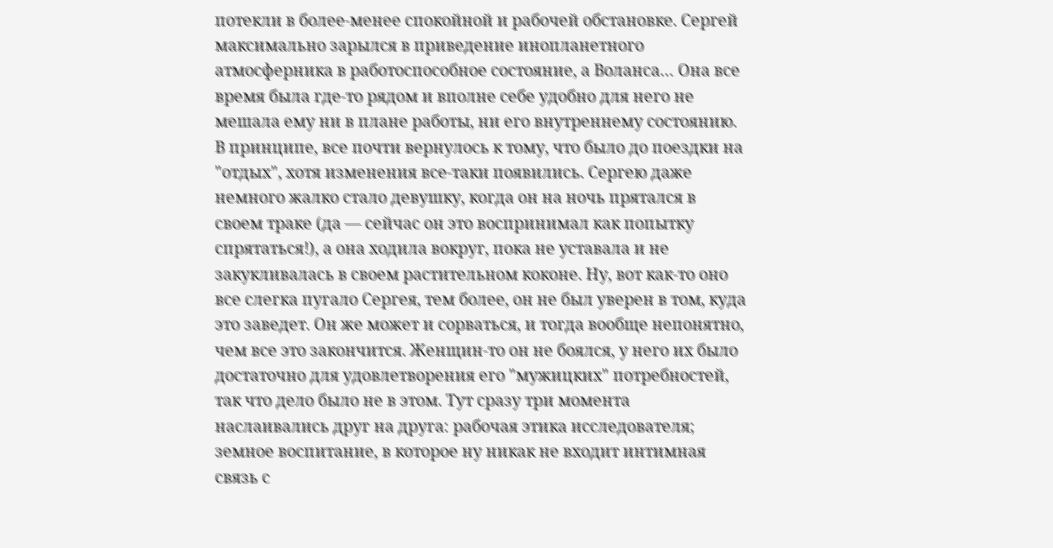потекли в более-менее спокойной и рабочей обстановке. Сергей максимально зарылся в приведение инопланетного атмосферника в работоспособное состояние, а Воланса… Она все время была где-то рядом и вполне себе удобно для него не мешала ему ни в плане работы, ни его внутреннему состоянию. В принципе, все почти вернулось к тому, что было до поездки на "отдых", хотя изменения все-таки появились. Сергею даже немного жалко стало девушку, когда он на ночь прятался в своем траке (да — сейчас он это воспринимал как попытку спрятаться!), а она ходила вокруг, пока не уставала и не закукливалась в своем растительном коконе. Ну, вот как-то оно все слегка пугало Сергея, тем более, он не был уверен в том, куда это заведет. Он же может и сорваться, и тогда вообще непонятно, чем все это закончится. Женщин-то он не боялся, у него их было достаточно для удовлетворения его "мужицких" потребностей, так что дело было не в этом. Тут сразу три момента наслаивались друг на друга: рабочая этика исследователя; земное воспитание, в которое ну никак не входит интимная связь с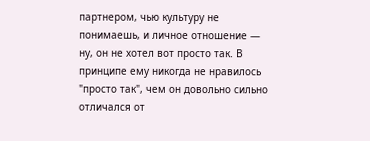партнером, чью культуру не понимаешь, и личное отношение — ну, он не хотел вот просто так. В принципе ему никогда не нравилось "просто так", чем он довольно сильно отличался от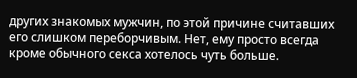других знакомых мужчин, по этой причине считавших его слишком переборчивым. Нет, ему просто всегда кроме обычного секса хотелось чуть больше.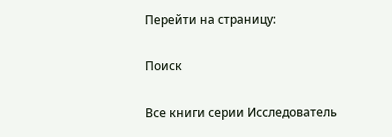Перейти на страницу:

Поиск

Все книги серии Исследователь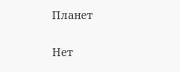Планет

Нет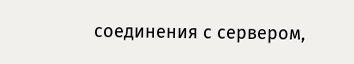соединения с сервером,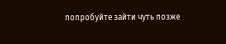попробуйте зайти чуть позже